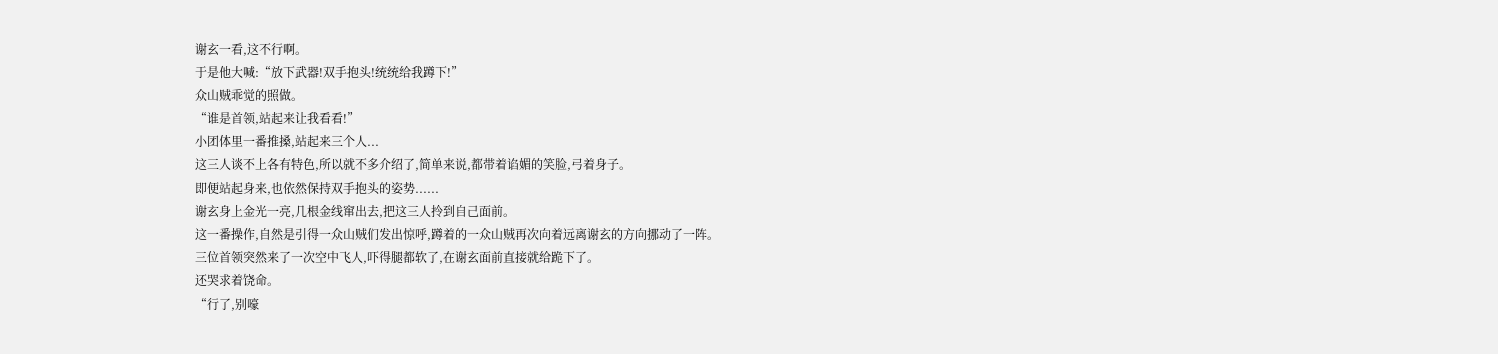谢玄一看,这不行啊。
于是他大喊:“放下武器!双手抱头!统统给我蹲下!”
众山贼乖觉的照做。
“谁是首领,站起来让我看看!”
小团体里一番推搡,站起来三个人...
这三人谈不上各有特色,所以就不多介绍了,简单来说,都带着谄媚的笑脸,弓着身子。
即便站起身来,也依然保持双手抱头的姿势......
谢玄身上金光一亮,几根金线窜出去,把这三人拎到自己面前。
这一番操作,自然是引得一众山贼们发出惊呼,蹲着的一众山贼再次向着远离谢玄的方向挪动了一阵。
三位首领突然来了一次空中飞人,吓得腿都软了,在谢玄面前直接就给跪下了。
还哭求着饶命。
“行了,别嚎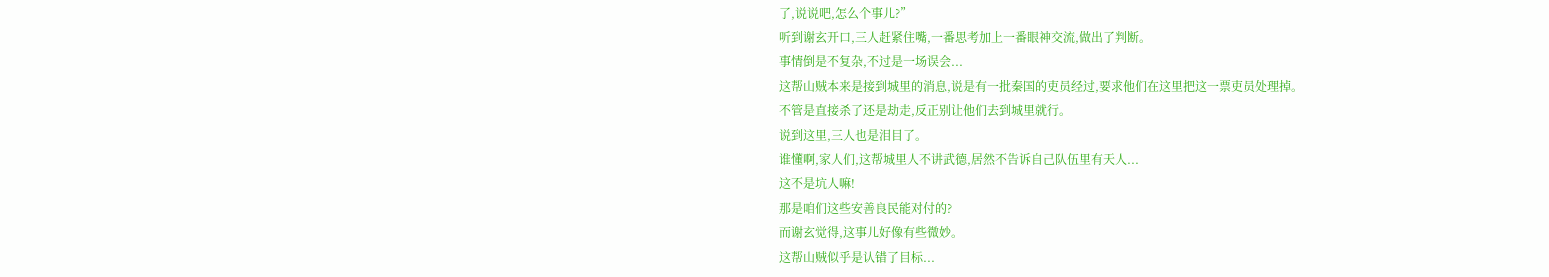了,说说吧,怎么个事儿?”
听到谢玄开口,三人赶紧住嘴,一番思考加上一番眼神交流,做出了判断。
事情倒是不复杂,不过是一场误会...
这帮山贼本来是接到城里的消息,说是有一批秦国的吏员经过,要求他们在这里把这一票吏员处理掉。
不管是直接杀了还是劫走,反正别让他们去到城里就行。
说到这里,三人也是泪目了。
谁懂啊,家人们,这帮城里人不讲武德,居然不告诉自己队伍里有天人...
这不是坑人嘛!
那是咱们这些安善良民能对付的?
而谢玄觉得,这事儿好像有些微妙。
这帮山贼似乎是认错了目标...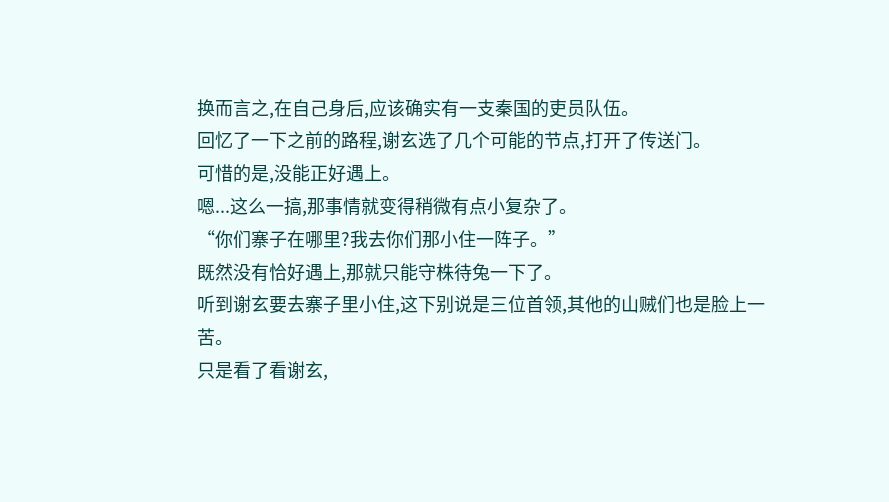换而言之,在自己身后,应该确实有一支秦国的吏员队伍。
回忆了一下之前的路程,谢玄选了几个可能的节点,打开了传送门。
可惜的是,没能正好遇上。
嗯...这么一搞,那事情就变得稍微有点小复杂了。
“你们寨子在哪里?我去你们那小住一阵子。”
既然没有恰好遇上,那就只能守株待兔一下了。
听到谢玄要去寨子里小住,这下别说是三位首领,其他的山贼们也是脸上一苦。
只是看了看谢玄,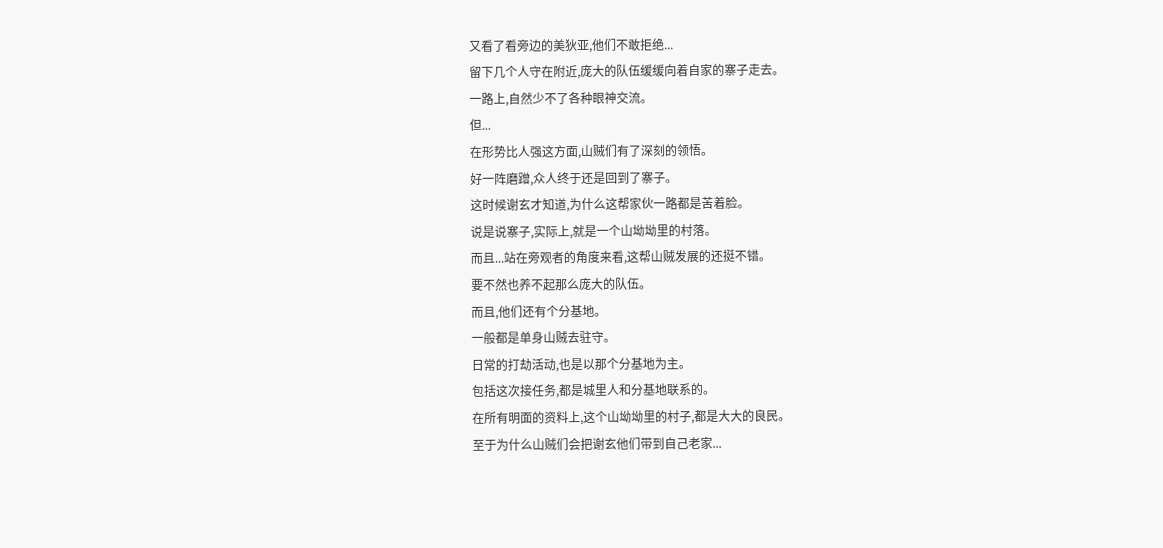又看了看旁边的美狄亚,他们不敢拒绝...
留下几个人守在附近,庞大的队伍缓缓向着自家的寨子走去。
一路上,自然少不了各种眼神交流。
但...
在形势比人强这方面,山贼们有了深刻的领悟。
好一阵磨蹭,众人终于还是回到了寨子。
这时候谢玄才知道,为什么这帮家伙一路都是苦着脸。
说是说寨子,实际上,就是一个山坳坳里的村落。
而且...站在旁观者的角度来看,这帮山贼发展的还挺不错。
要不然也养不起那么庞大的队伍。
而且,他们还有个分基地。
一般都是单身山贼去驻守。
日常的打劫活动,也是以那个分基地为主。
包括这次接任务,都是城里人和分基地联系的。
在所有明面的资料上,这个山坳坳里的村子,都是大大的良民。
至于为什么山贼们会把谢玄他们带到自己老家...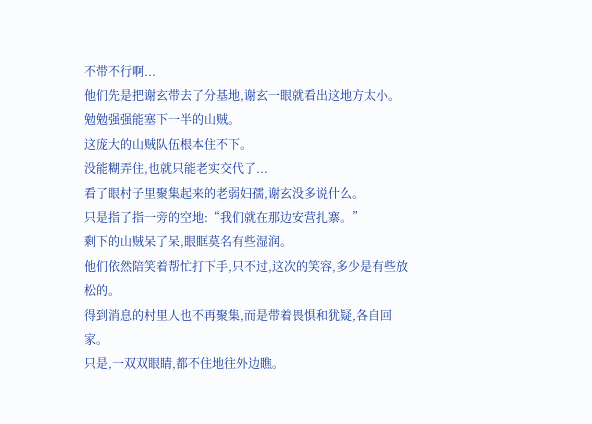不带不行啊...
他们先是把谢玄带去了分基地,谢玄一眼就看出这地方太小。
勉勉强强能塞下一半的山贼。
这庞大的山贼队伍根本住不下。
没能糊弄住,也就只能老实交代了...
看了眼村子里聚集起来的老弱妇孺,谢玄没多说什么。
只是指了指一旁的空地:“我们就在那边安营扎寨。”
剩下的山贼呆了呆,眼眶莫名有些湿润。
他们依然陪笑着帮忙打下手,只不过,这次的笑容,多少是有些放松的。
得到消息的村里人也不再聚集,而是带着畏惧和犹疑,各自回家。
只是,一双双眼睛,都不住地往外边瞧。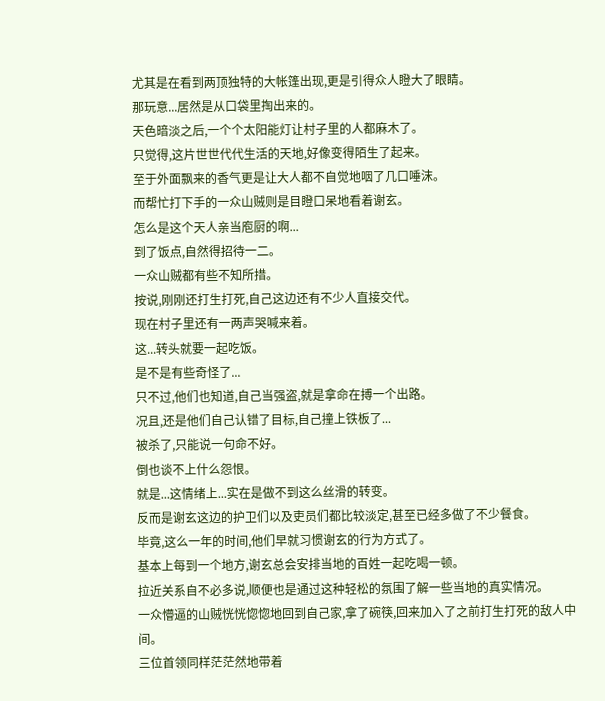尤其是在看到两顶独特的大帐篷出现,更是引得众人瞪大了眼睛。
那玩意...居然是从口袋里掏出来的。
天色暗淡之后,一个个太阳能灯让村子里的人都麻木了。
只觉得,这片世世代代生活的天地,好像变得陌生了起来。
至于外面飘来的香气更是让大人都不自觉地咽了几口唾沫。
而帮忙打下手的一众山贼则是目瞪口呆地看着谢玄。
怎么是这个天人亲当庖厨的啊...
到了饭点,自然得招待一二。
一众山贼都有些不知所措。
按说,刚刚还打生打死,自己这边还有不少人直接交代。
现在村子里还有一两声哭喊来着。
这...转头就要一起吃饭。
是不是有些奇怪了...
只不过,他们也知道,自己当强盗,就是拿命在搏一个出路。
况且,还是他们自己认错了目标,自己撞上铁板了...
被杀了,只能说一句命不好。
倒也谈不上什么怨恨。
就是...这情绪上...实在是做不到这么丝滑的转变。
反而是谢玄这边的护卫们以及吏员们都比较淡定,甚至已经多做了不少餐食。
毕竟,这么一年的时间,他们早就习惯谢玄的行为方式了。
基本上每到一个地方,谢玄总会安排当地的百姓一起吃喝一顿。
拉近关系自不必多说,顺便也是通过这种轻松的氛围了解一些当地的真实情况。
一众懵逼的山贼恍恍惚惚地回到自己家,拿了碗筷,回来加入了之前打生打死的敌人中间。
三位首领同样茫茫然地带着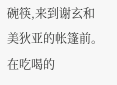碗筷,来到谢玄和美狄亚的帐篷前。
在吃喝的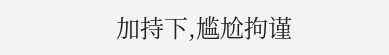加持下,尴尬拘谨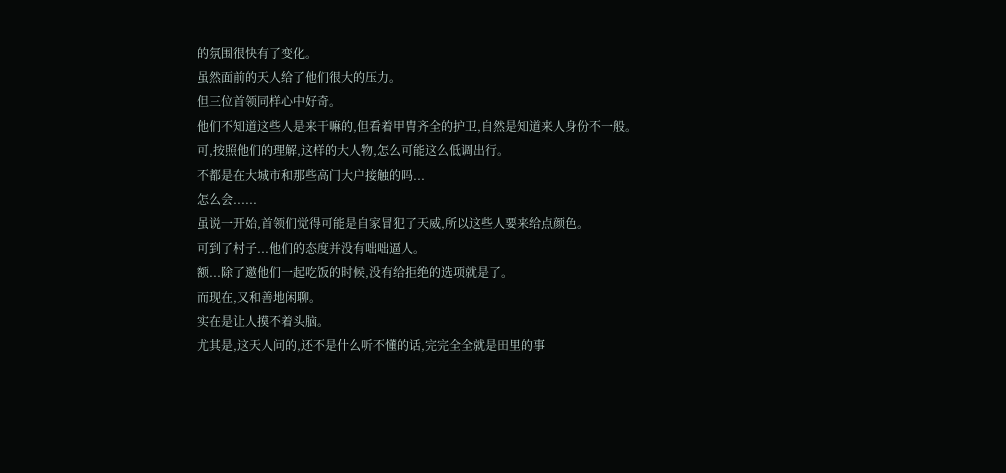的氛围很快有了变化。
虽然面前的天人给了他们很大的压力。
但三位首领同样心中好奇。
他们不知道这些人是来干嘛的,但看着甲胄齐全的护卫,自然是知道来人身份不一般。
可,按照他们的理解,这样的大人物,怎么可能这么低调出行。
不都是在大城市和那些高门大户接触的吗...
怎么会......
虽说一开始,首领们觉得可能是自家冒犯了天威,所以这些人要来给点颜色。
可到了村子...他们的态度并没有咄咄逼人。
额...除了邀他们一起吃饭的时候,没有给拒绝的选项就是了。
而现在,又和善地闲聊。
实在是让人摸不着头脑。
尤其是,这天人问的,还不是什么听不懂的话,完完全全就是田里的事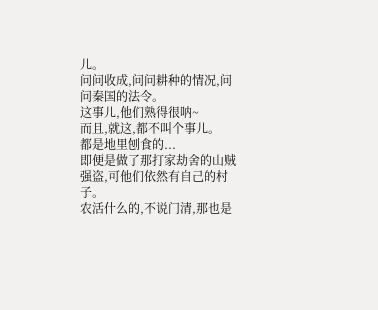儿。
问问收成,问问耕种的情况,问问秦国的法令。
这事儿,他们熟得很呐~
而且,就这,都不叫个事儿。
都是地里刨食的...
即便是做了那打家劫舍的山贼强盗,可他们依然有自己的村子。
农活什么的,不说门清,那也是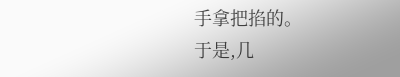手拿把掐的。
于是,几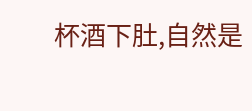杯酒下肚,自然是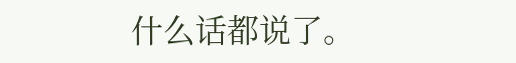什么话都说了。